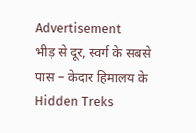Advertisement
भीड़ से दूर, स्वर्ग के सबसे पास – केदार हिमालय के Hidden Treks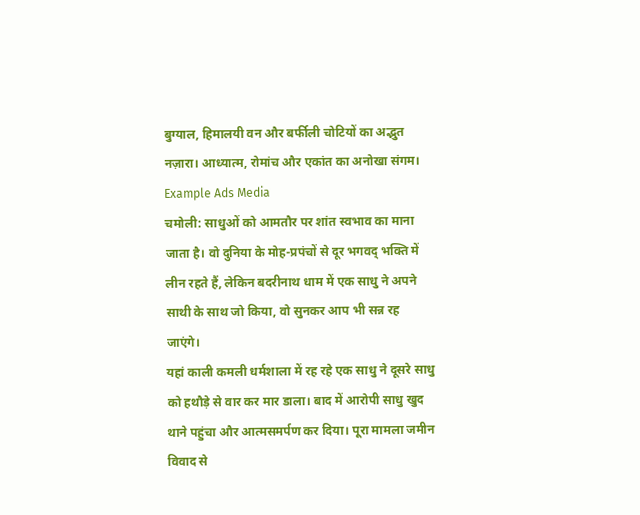बुग्याल, हिमालयी वन और बर्फीली चोटियों का अद्भुत नज़ारा। आध्यात्म, रोमांच और एकांत का अनोखा संगम।
Example Ads Media
चमोली: साधुओं को आमतौर पर शांत स्वभाव का माना जाता है। वो दुनिया के मोह-प्रपंचों से दूर भगवद् भक्ति में लीन रहते हैं, लेकिन बदरीनाथ धाम में एक साधु ने अपने साथी के साथ जो किया, वो सुनकर आप भी सन्न रह जाएंगे।
यहां काली कमली धर्मशाला में रह रहे एक साधु ने दूसरे साधु को हथौड़े से वार कर मार डाला। बाद में आरोपी साधु खुद थाने पहुंचा और आत्मसमर्पण कर दिया। पूरा मामला जमीन विवाद से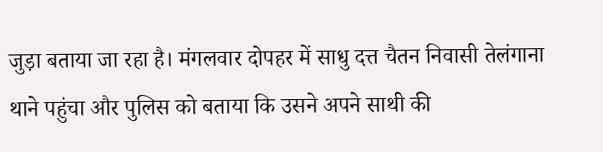जुड़ा बताया जा रहा है। मंगलवार दोपहर में साधु दत्त चैतन निवासी तेलंगाना थाने पहुंचा और पुलिस को बताया कि उसने अपने साथी की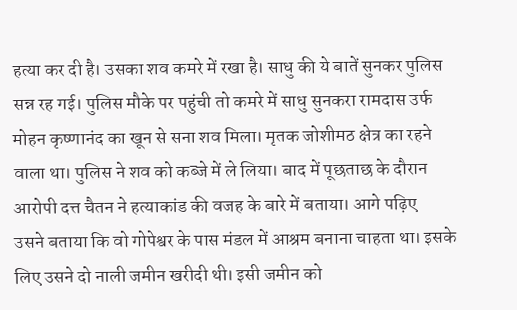हत्या कर दी है। उसका शव कमरे में रखा है। साधु की ये बातें सुनकर पुलिस सन्न रह गई। पुलिस मौके पर पहुंची तो कमरे में साधु सुनकरा रामदास उर्फ मोहन कृष्णानंद का खून से सना शव मिला। मृतक जोशीमठ क्षेत्र का रहने वाला था। पुलिस ने शव को कब्जे में ले लिया। बाद में पूछताछ के दौरान आरोपी दत्त चैतन ने हत्याकांड की वजह के बारे में बताया। आगे पढ़िए
उसने बताया कि वो गोपेश्वर के पास मंडल में आश्रम बनाना चाहता था। इसके लिए उसने दो नाली जमीन खरीदी थी। इसी जमीन को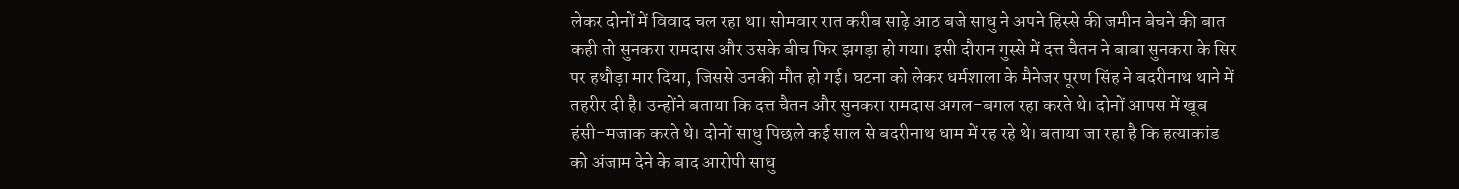लेकर दोनों में विवाद चल रहा था। सोमवार रात करीब साढ़े आठ बजे साधु ने अपने हिस्से की जमीन बेचने की बात कही तो सुनकरा रामदास और उसके बीच फिर झगड़ा हो गया। इसी दौरान गुस्से में दत्त चैतन ने बाबा सुनकरा के सिर पर हथौड़ा मार दिया, जिससे उनकी मौत हो गई। घटना को लेकर धर्मशाला के मैनेजर पूरण सिंह ने बदरीनाथ थाने में तहरीर दी है। उन्होंने बताया कि दत्त चैतन और सुनकरा रामदास अगल-बगल रहा करते थे। दोनों आपस में खूब हंसी-मजाक करते थे। दोनों साधु पिछले कई साल से बदरीनाथ धाम में रह रहे थे। बताया जा रहा है कि हत्याकांड को अंजाम देने के बाद आरोपी साधु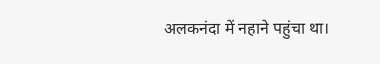अलकनंदा में नहाने पहुंचा था।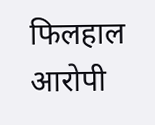फिलहाल आरोपी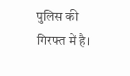पुलिस की गिरफ्त में है।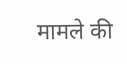मामले की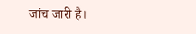जांच जारी है।